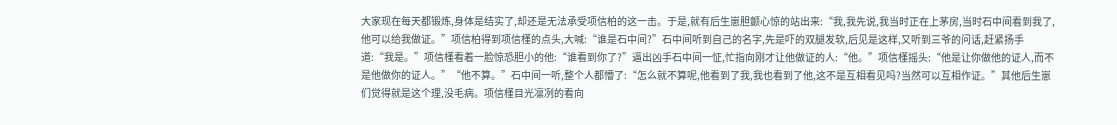大家现在每天都锻炼,身体是结实了,却还是无法承受项信柏的这一击。于是,就有后生崽胆颤心惊的站出来:“我,我先说,我当时正在上茅房,当时石中间看到我了,他可以给我做证。”项信柏得到项信槿的点头,大喊:“谁是石中间?”石中间听到自己的名字,先是吓的双腿发软,后见是这样,又听到三爷的问话,赶紧扬手道:“我是。”项信槿看着一脸惊恐胆小的他:“谁看到你了?”逼出凶手石中间一怔,忙指向刚才让他做证的人:“他。”项信槿摇头:“他是让你做他的证人,而不是他做你的证人。”“他不算。”石中间一听,整个人都懵了:“怎么就不算呢,他看到了我,我也看到了他,这不是互相看见吗?当然可以互相作证。”其他后生崽们觉得就是这个理,没毛病。项信槿目光凛冽的看向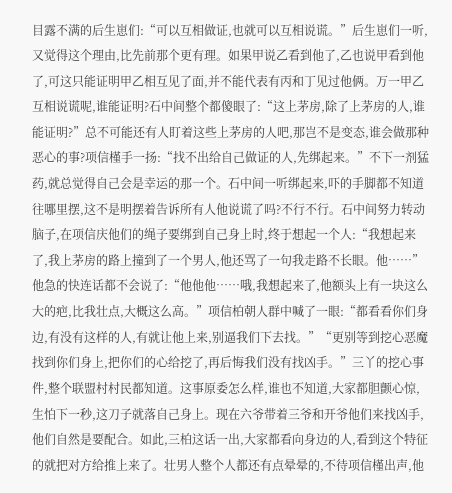目露不满的后生崽们:“可以互相做证,也就可以互相说谎。”后生崽们一听,又觉得这个理由,比先前那个更有理。如果甲说乙看到他了,乙也说甲看到他了,可这只能证明甲乙相互见了面,并不能代表有丙和丁见过他俩。万一甲乙互相说谎呢,谁能证明?石中间整个都傻眼了:“这上茅房,除了上茅房的人,谁能证明?”总不可能还有人盯着这些上茅房的人吧,那岂不是变态,谁会做那种恶心的事?项信槿手一扬:“找不出给自己做证的人,先绑起来。”不下一剂猛药,就总觉得自己会是幸运的那一个。石中间一听绑起来,吓的手脚都不知道往哪里摆,这不是明摆着告诉所有人他说谎了吗?不行不行。石中间努力转动脑子,在项信庆他们的绳子要绑到自己身上时,终于想起一个人:“我想起来了,我上茅房的路上撞到了一个男人,他还骂了一句我走路不长眼。他……”他急的快连话都不会说了:“他他他……哦,我想起来了,他额头上有一块这么大的疤,比我壮点,大概这么高。”项信柏朝人群中喊了一眼:“都看看你们身边,有没有这样的人,有就让他上来,别逼我们下去找。”“更别等到挖心恶魔找到你们身上,把你们的心给挖了,再后悔我们没有找凶手。”三丫的挖心事件,整个联盟村村民都知道。这事原委怎么样,谁也不知道,大家都胆颤心惊,生怕下一秒,这刀子就落自己身上。现在六爷带着三爷和开爷他们来找凶手,他们自然是要配合。如此,三柏这话一出,大家都看向身边的人,看到这个特征的就把对方给推上来了。壮男人整个人都还有点晕晕的,不待项信槿出声,他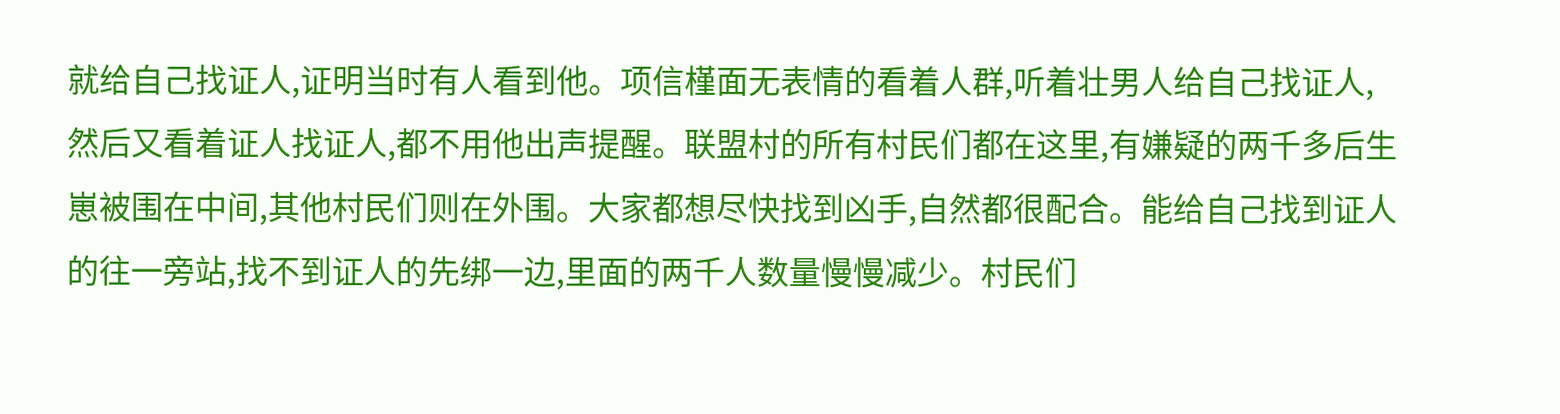就给自己找证人,证明当时有人看到他。项信槿面无表情的看着人群,听着壮男人给自己找证人,然后又看着证人找证人,都不用他出声提醒。联盟村的所有村民们都在这里,有嫌疑的两千多后生崽被围在中间,其他村民们则在外围。大家都想尽快找到凶手,自然都很配合。能给自己找到证人的往一旁站,找不到证人的先绑一边,里面的两千人数量慢慢减少。村民们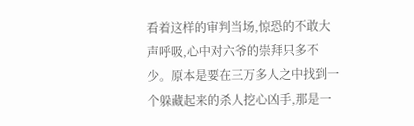看着这样的审判当场,惊恐的不敢大声呼吸,心中对六爷的崇拜只多不少。原本是要在三万多人之中找到一个躲藏起来的杀人挖心凶手,那是一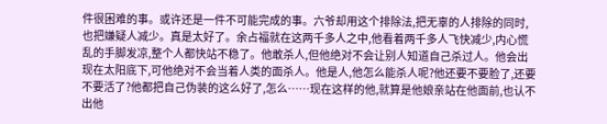件很困难的事。或许还是一件不可能完成的事。六爷却用这个排除法,把无辜的人排除的同时,也把嫌疑人减少。真是太好了。余占福就在这两千多人之中,他看着两千多人飞快减少,内心慌乱的手脚发凉,整个人都快站不稳了。他敢杀人,但他绝对不会让别人知道自己杀过人。他会出现在太阳底下,可他绝对不会当着人类的面杀人。他是人,他怎么能杀人呢?他还要不要脸了,还要不要活了?他都把自己伪装的这么好了,怎么……现在这样的他,就算是他娘亲站在他面前,也认不出他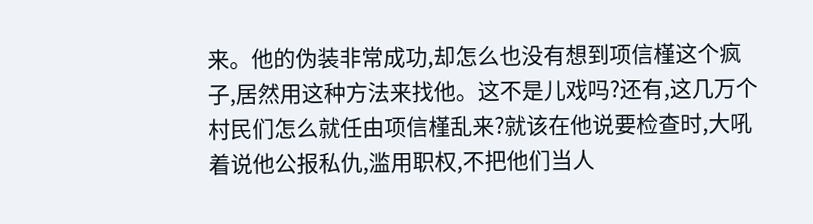来。他的伪装非常成功,却怎么也没有想到项信槿这个疯子,居然用这种方法来找他。这不是儿戏吗?还有,这几万个村民们怎么就任由项信槿乱来?就该在他说要检查时,大吼着说他公报私仇,滥用职权,不把他们当人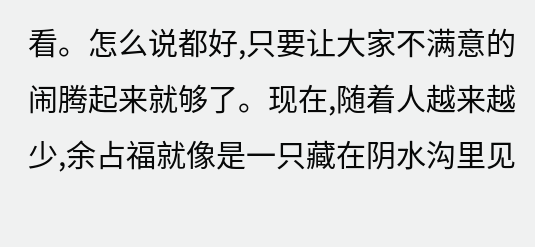看。怎么说都好,只要让大家不满意的闹腾起来就够了。现在,随着人越来越少,余占福就像是一只藏在阴水沟里见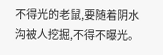不得光的老鼠,要随着阴水沟被人挖掘,不得不曝光。